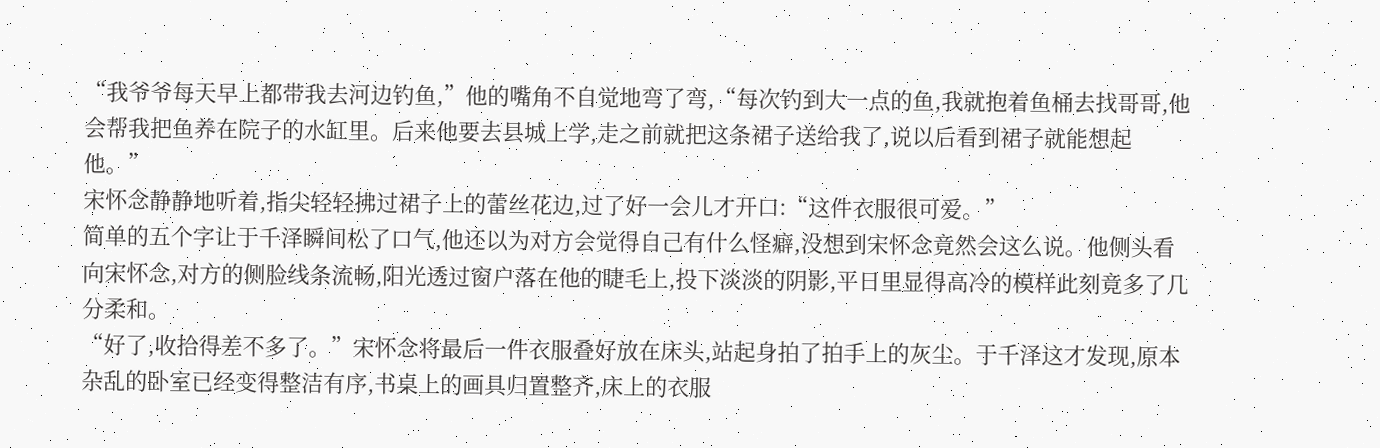“我爷爷每天早上都带我去河边钓鱼,”他的嘴角不自觉地弯了弯,“每次钓到大一点的鱼,我就抱着鱼桶去找哥哥,他会帮我把鱼养在院子的水缸里。后来他要去县城上学,走之前就把这条裙子送给我了,说以后看到裙子就能想起他。”
宋怀念静静地听着,指尖轻轻拂过裙子上的蕾丝花边,过了好一会儿才开口:“这件衣服很可爱。”
简单的五个字让于千泽瞬间松了口气,他还以为对方会觉得自己有什么怪癖,没想到宋怀念竟然会这么说。他侧头看向宋怀念,对方的侧脸线条流畅,阳光透过窗户落在他的睫毛上,投下淡淡的阴影,平日里显得高冷的模样此刻竟多了几分柔和。
“好了,收拾得差不多了。”宋怀念将最后一件衣服叠好放在床头,站起身拍了拍手上的灰尘。于千泽这才发现,原本杂乱的卧室已经变得整洁有序,书桌上的画具归置整齐,床上的衣服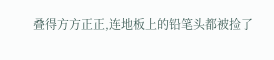叠得方方正正,连地板上的铅笔头都被捡了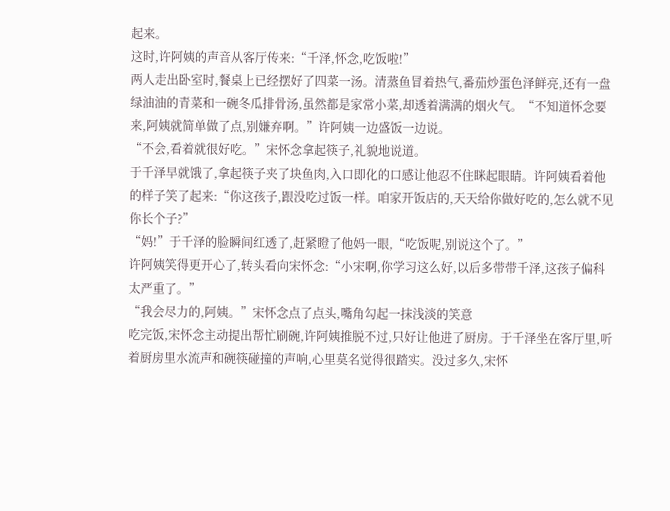起来。
这时,许阿姨的声音从客厅传来:“千泽,怀念,吃饭啦!”
两人走出卧室时,餐桌上已经摆好了四菜一汤。清蒸鱼冒着热气,番茄炒蛋色泽鲜亮,还有一盘绿油油的青菜和一碗冬瓜排骨汤,虽然都是家常小菜,却透着满满的烟火气。“不知道怀念要来,阿姨就简单做了点,别嫌弃啊。”许阿姨一边盛饭一边说。
“不会,看着就很好吃。”宋怀念拿起筷子,礼貌地说道。
于千泽早就饿了,拿起筷子夹了块鱼肉,入口即化的口感让他忍不住眯起眼睛。许阿姨看着他的样子笑了起来:“你这孩子,跟没吃过饭一样。咱家开饭店的,天天给你做好吃的,怎么就不见你长个子?”
“妈!”于千泽的脸瞬间红透了,赶紧瞪了他妈一眼,“吃饭呢,别说这个了。”
许阿姨笑得更开心了,转头看向宋怀念:“小宋啊,你学习这么好,以后多带带千泽,这孩子偏科太严重了。”
“我会尽力的,阿姨。”宋怀念点了点头,嘴角勾起一抹浅淡的笑意
吃完饭,宋怀念主动提出帮忙刷碗,许阿姨推脱不过,只好让他进了厨房。于千泽坐在客厅里,听着厨房里水流声和碗筷碰撞的声响,心里莫名觉得很踏实。没过多久,宋怀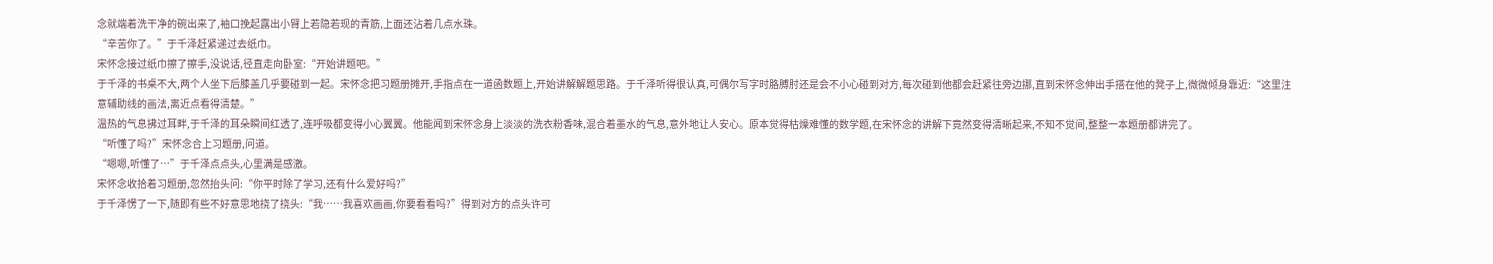念就端着洗干净的碗出来了,袖口挽起露出小臂上若隐若现的青筋,上面还沾着几点水珠。
“辛苦你了。”于千泽赶紧递过去纸巾。
宋怀念接过纸巾擦了擦手,没说话,径直走向卧室:“开始讲题吧。”
于千泽的书桌不大,两个人坐下后膝盖几乎要碰到一起。宋怀念把习题册摊开,手指点在一道函数题上,开始讲解解题思路。于千泽听得很认真,可偶尔写字时胳膊肘还是会不小心碰到对方,每次碰到他都会赶紧往旁边挪,直到宋怀念伸出手搭在他的凳子上,微微倾身靠近:“这里注意辅助线的画法,离近点看得清楚。”
温热的气息拂过耳畔,于千泽的耳朵瞬间红透了,连呼吸都变得小心翼翼。他能闻到宋怀念身上淡淡的洗衣粉香味,混合着墨水的气息,意外地让人安心。原本觉得枯燥难懂的数学题,在宋怀念的讲解下竟然变得清晰起来,不知不觉间,整整一本题册都讲完了。
“听懂了吗?”宋怀念合上习题册,问道。
“嗯嗯,听懂了…”于千泽点点头,心里满是感激。
宋怀念收拾着习题册,忽然抬头问:“你平时除了学习,还有什么爱好吗?”
于千泽愣了一下,随即有些不好意思地挠了挠头:“我……我喜欢画画,你要看看吗?”得到对方的点头许可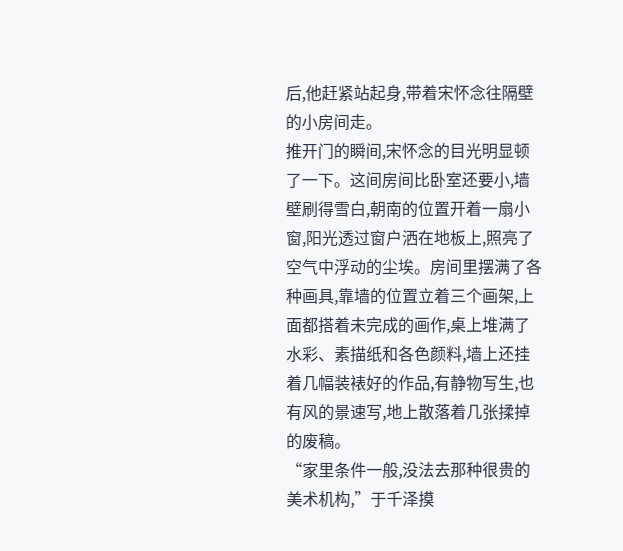后,他赶紧站起身,带着宋怀念往隔壁的小房间走。
推开门的瞬间,宋怀念的目光明显顿了一下。这间房间比卧室还要小,墙壁刷得雪白,朝南的位置开着一扇小窗,阳光透过窗户洒在地板上,照亮了空气中浮动的尘埃。房间里摆满了各种画具,靠墙的位置立着三个画架,上面都搭着未完成的画作,桌上堆满了水彩、素描纸和各色颜料,墙上还挂着几幅装裱好的作品,有静物写生,也有风的景速写,地上散落着几张揉掉的废稿。
“家里条件一般,没法去那种很贵的美术机构,”于千泽摸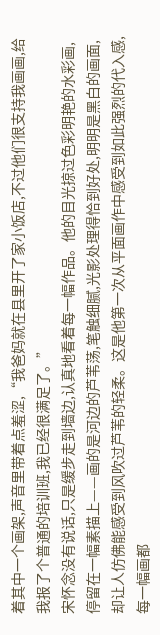着其中一个画架,声音里带着点羞涩,“我爸妈就在县里开了家小饭店,不过他们很支持我画画,给我报了个普通的培训班,我已经很满足了。”
宋怀念没有说话,只是缓步走到墙边,认真地看着每一幅作品。他的目光掠过色彩明艳的水彩画,停留在一幅素描上——画的是河边的芦苇荡,笔触细腻,光影处理得恰到好处,明明是黑白的画面,却让人仿佛能感受到风吹过芦苇的轻柔。这是他第一次从平面画作中感受到如此强烈的代入感,每一幅画都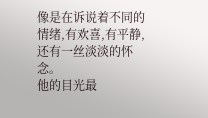像是在诉说着不同的情绪,有欢喜,有平静,还有一丝淡淡的怀念。
他的目光最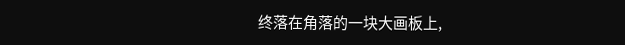终落在角落的一块大画板上,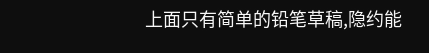上面只有简单的铅笔草稿,隐约能